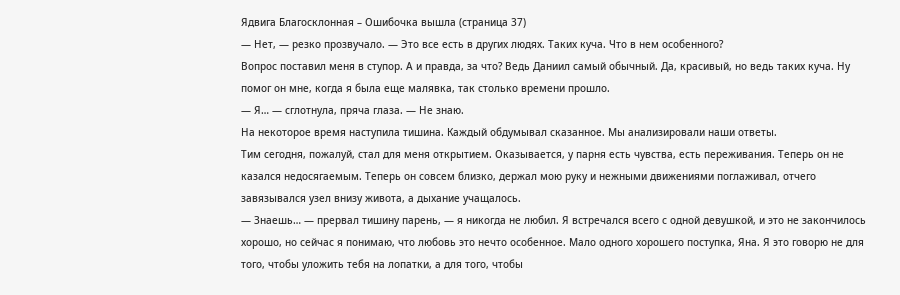Ядвига Благосклонная – Ошибочка вышла (страница 37)
— Нет, — резко прозвучало. — Это все есть в других людях. Таких куча. Что в нем особенного?
Вопрос поставил меня в ступор. А и правда, за что? Ведь Даниил самый обычный. Да, красивый, но ведь таких куча. Ну помог он мне, когда я была еще малявка, так столько времени прошло.
— Я… — сглотнула, пряча глаза. — Не знаю.
На некоторое время наступила тишина. Каждый обдумывал сказанное. Мы анализировали наши ответы.
Тим сегодня, пожалуй, стал для меня открытием. Оказывается, у парня есть чувства, есть переживания. Теперь он не казался недосягаемым. Теперь он совсем близко, держал мою руку и нежными движениями поглаживал, отчего завязывался узел внизу живота, а дыхание учащалось.
— Знаешь… — прервал тишину парень, — я никогда не любил. Я встречался всего с одной девушкой, и это не закончилось хорошо, но сейчас я понимаю, что любовь это нечто особенное. Мало одного хорошего поступка, Яна. Я это говорю не для того, чтобы уложить тебя на лопатки, а для того, чтобы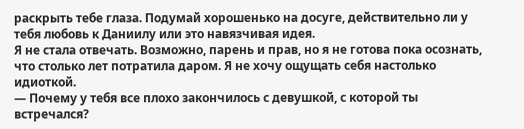раскрыть тебе глаза. Подумай хорошенько на досуге, действительно ли у тебя любовь к Даниилу или это навязчивая идея.
Я не стала отвечать. Возможно, парень и прав, но я не готова пока осознать, что столько лет потратила даром. Я не хочу ощущать себя настолько идиоткой.
— Почему у тебя все плохо закончилось с девушкой, с которой ты встречался?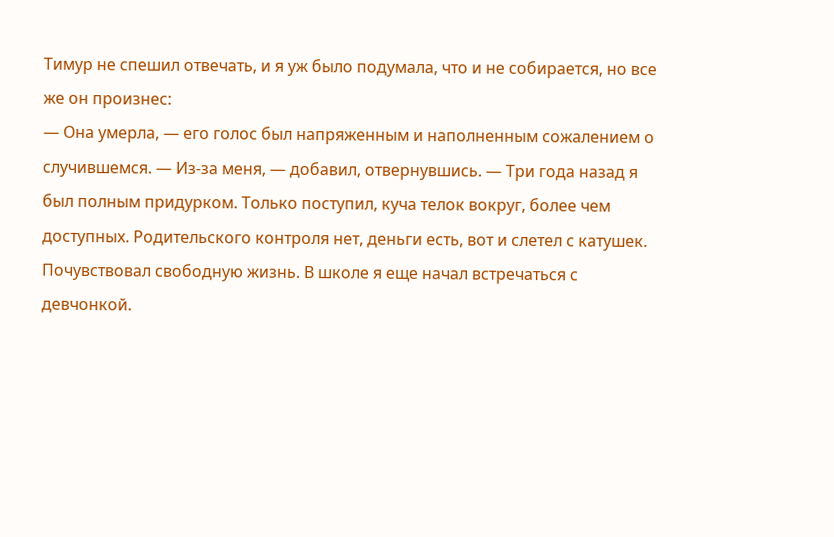Тимур не спешил отвечать, и я уж было подумала, что и не собирается, но все же он произнес:
— Она умерла, — его голос был напряженным и наполненным сожалением о случившемся. — Из-за меня, — добавил, отвернувшись. — Три года назад я был полным придурком. Только поступил, куча телок вокруг, более чем доступных. Родительского контроля нет, деньги есть, вот и слетел с катушек. Почувствовал свободную жизнь. В школе я еще начал встречаться с девчонкой.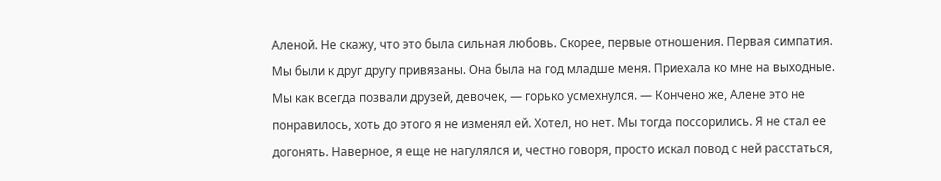Аленой. Не скажу, что это была сильная любовь. Скорее, первые отношения. Первая симпатия. Мы были к друг другу привязаны. Она была на год младше меня. Приехала ко мне на выходные. Мы как всегда позвали друзей, девочек, — горько усмехнулся. — Кончено же, Алене это не понравилось, хоть до этого я не изменял ей. Хотел, но нет. Мы тогда поссорились. Я не стал ее догонять. Наверное, я еще не нагулялся и, честно говоря, просто искал повод с ней расстаться,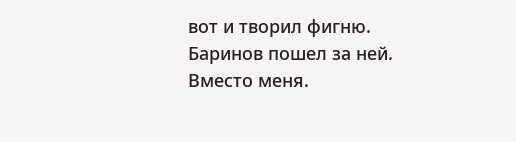вот и творил фигню. Баринов пошел за ней. Вместо меня.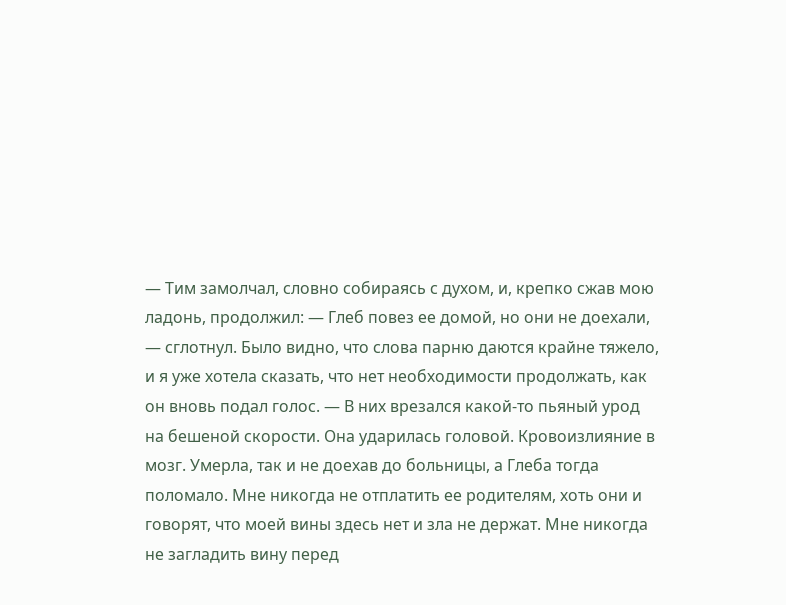— Тим замолчал, словно собираясь с духом, и, крепко сжав мою ладонь, продолжил: — Глеб повез ее домой, но они не доехали, — сглотнул. Было видно, что слова парню даются крайне тяжело, и я уже хотела сказать, что нет необходимости продолжать, как он вновь подал голос. — В них врезался какой-то пьяный урод на бешеной скорости. Она ударилась головой. Кровоизлияние в мозг. Умерла, так и не доехав до больницы, а Глеба тогда поломало. Мне никогда не отплатить ее родителям, хоть они и говорят, что моей вины здесь нет и зла не держат. Мне никогда не загладить вину перед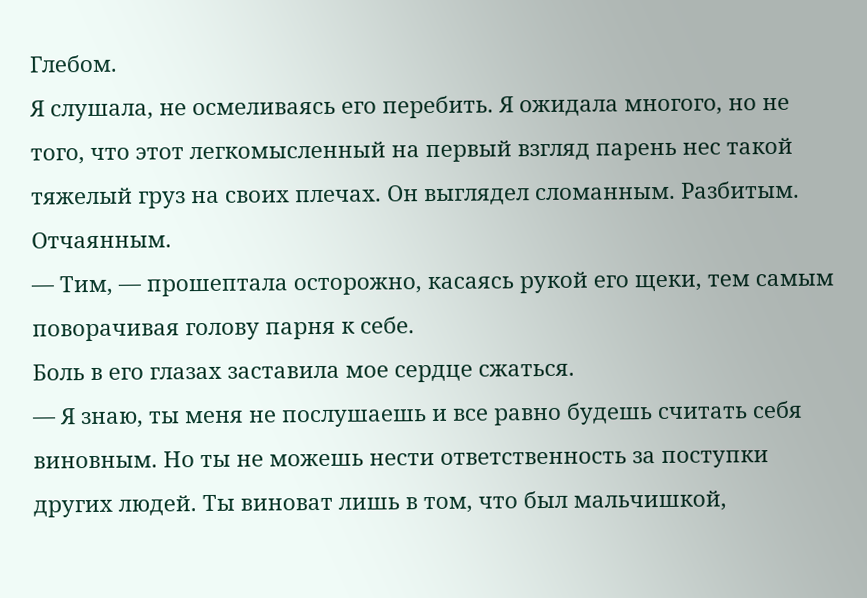Глебом.
Я слушала, не осмеливаясь его перебить. Я ожидала многого, но не того, что этот легкомысленный на первый взгляд парень нес такой тяжелый груз на своих плечах. Он выглядел сломанным. Разбитым. Отчаянным.
— Тим, — прошептала осторожно, касаясь рукой его щеки, тем самым поворачивая голову парня к себе.
Боль в его глазах заставила мое сердце сжаться.
— Я знаю, ты меня не послушаешь и все равно будешь считать себя виновным. Но ты не можешь нести ответственность за поступки других людей. Ты виноват лишь в том, что был мальчишкой,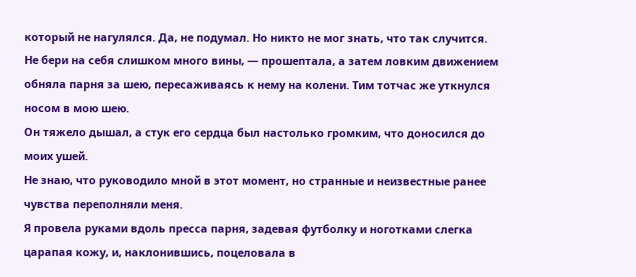который не нагулялся. Да, не подумал. Но никто не мог знать, что так случится. Не бери на себя слишком много вины, — прошептала, а затем ловким движением обняла парня за шею, пересаживаясь к нему на колени. Тим тотчас же уткнулся носом в мою шею.
Он тяжело дышал, а стук его сердца был настолько громким, что доносился до моих ушей.
Не знаю, что руководило мной в этот момент, но странные и неизвестные ранее чувства переполняли меня.
Я провела руками вдоль пресса парня, задевая футболку и ноготками слегка царапая кожу, и, наклонившись, поцеловала в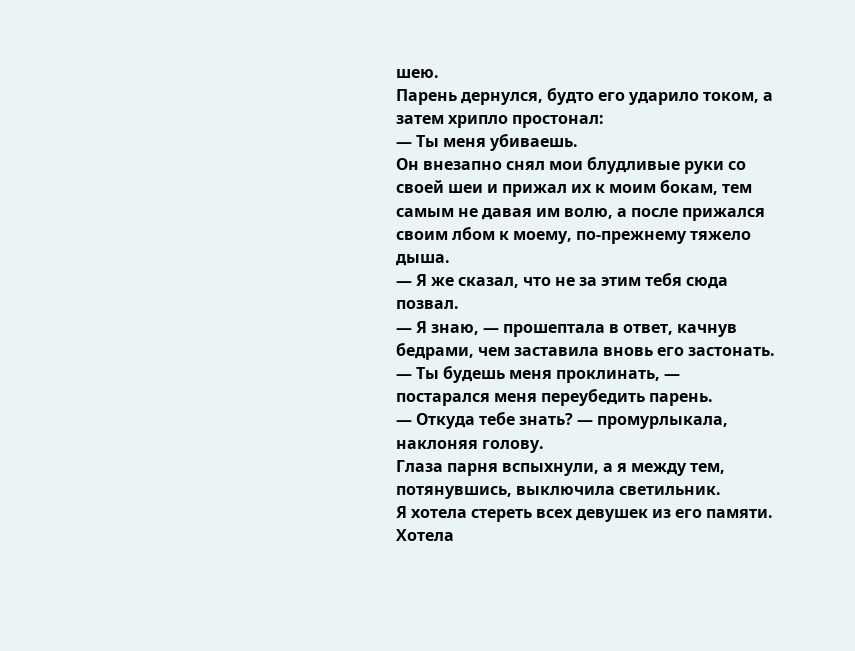шею.
Парень дернулся, будто его ударило током, а затем хрипло простонал:
— Ты меня убиваешь.
Он внезапно снял мои блудливые руки со своей шеи и прижал их к моим бокам, тем самым не давая им волю, а после прижался своим лбом к моему, по-прежнему тяжело дыша.
— Я же сказал, что не за этим тебя сюда позвал.
— Я знаю, — прошептала в ответ, качнув бедрами, чем заставила вновь его застонать.
— Ты будешь меня проклинать, — постарался меня переубедить парень.
— Откуда тебе знать? — промурлыкала, наклоняя голову.
Глаза парня вспыхнули, а я между тем, потянувшись, выключила светильник.
Я хотела стереть всех девушек из его памяти. Хотела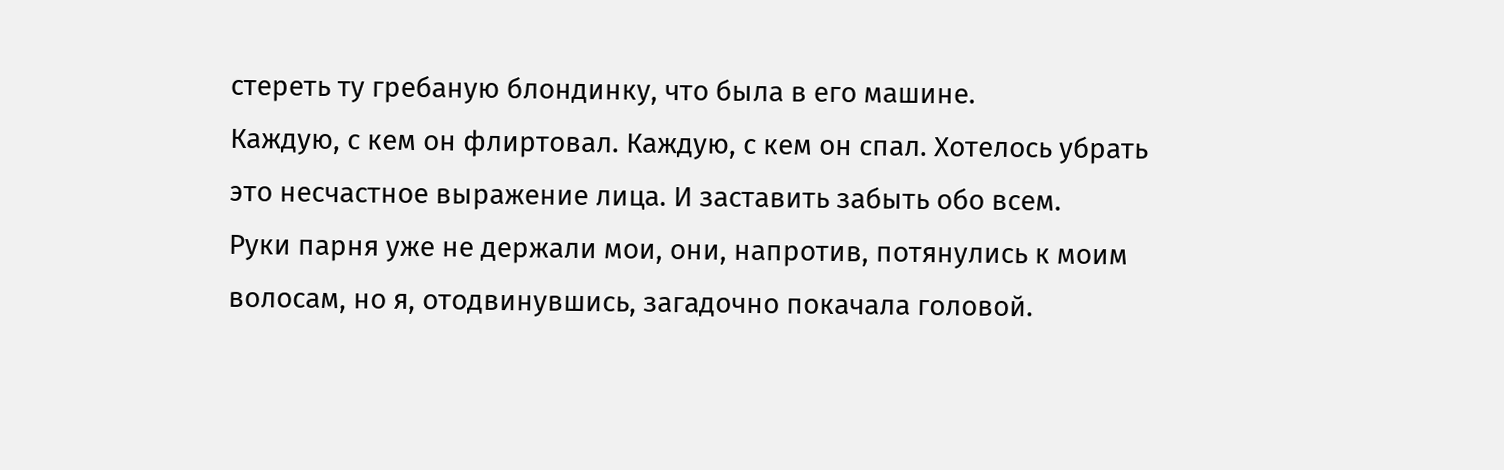стереть ту гребаную блондинку, что была в его машине.
Каждую, с кем он флиртовал. Каждую, с кем он спал. Хотелось убрать это несчастное выражение лица. И заставить забыть обо всем.
Руки парня уже не держали мои, они, напротив, потянулись к моим волосам, но я, отодвинувшись, загадочно покачала головой.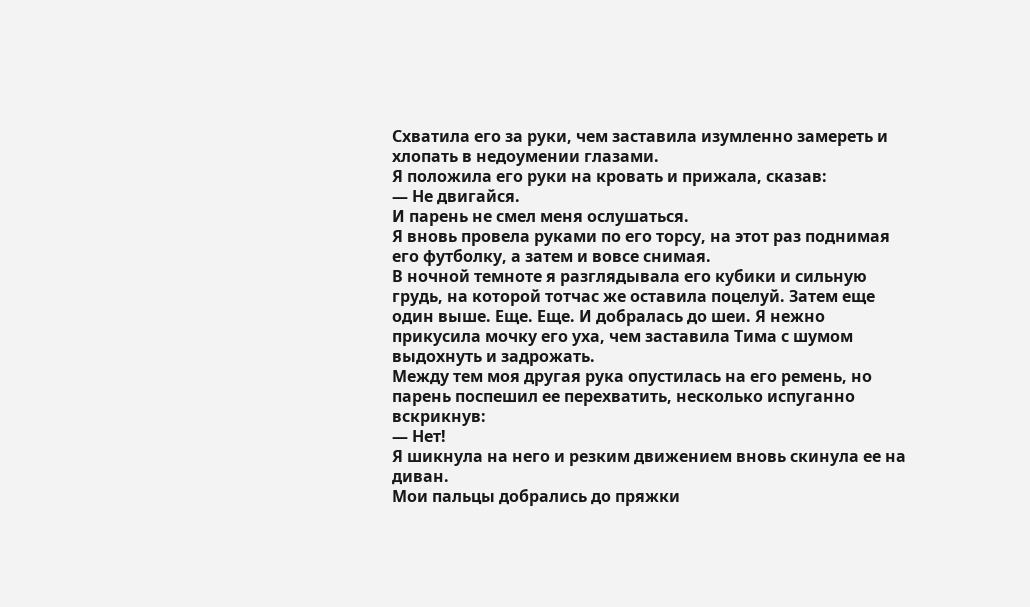Схватила его за руки, чем заставила изумленно замереть и хлопать в недоумении глазами.
Я положила его руки на кровать и прижала, сказав:
— Не двигайся.
И парень не смел меня ослушаться.
Я вновь провела руками по его торсу, на этот раз поднимая его футболку, а затем и вовсе снимая.
В ночной темноте я разглядывала его кубики и сильную грудь, на которой тотчас же оставила поцелуй. Затем еще один выше. Еще. Еще. И добралась до шеи. Я нежно прикусила мочку его уха, чем заставила Тима с шумом выдохнуть и задрожать.
Между тем моя другая рука опустилась на его ремень, но парень поспешил ее перехватить, несколько испуганно вскрикнув:
— Нет!
Я шикнула на него и резким движением вновь скинула ее на диван.
Мои пальцы добрались до пряжки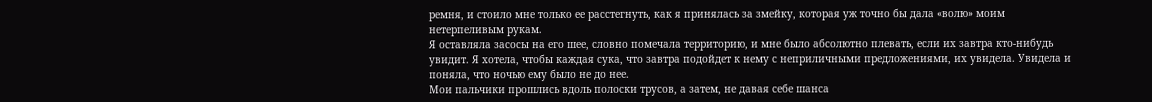ремня, и стоило мне только ее расстегнуть, как я принялась за змейку, которая уж точно бы дала «волю» моим нетерпеливым рукам.
Я оставляла засосы на его шее, словно помечала территорию, и мне было абсолютно плевать, если их завтра кто-нибудь увидит. Я хотела, чтобы каждая сука, что завтра подойдет к нему с неприличными предложениями, их увидела. Увидела и поняла, что ночью ему было не до нее.
Мои пальчики прошлись вдоль полоски трусов, а затем, не давая себе шанса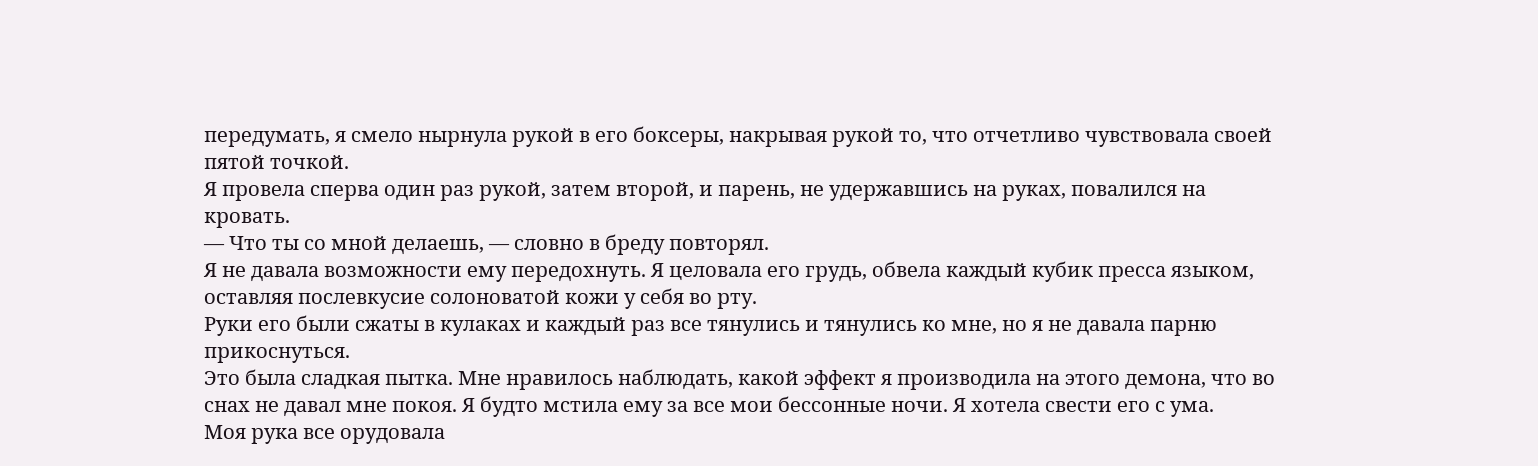передумать, я смело нырнула рукой в его боксеры, накрывая рукой то, что отчетливо чувствовала своей пятой точкой.
Я провела сперва один раз рукой, затем второй, и парень, не удержавшись на руках, повалился на кровать.
— Что ты со мной делаешь, — словно в бреду повторял.
Я не давала возможности ему передохнуть. Я целовала его грудь, обвела каждый кубик пресса языком, оставляя послевкусие солоноватой кожи у себя во рту.
Руки его были сжаты в кулаках и каждый раз все тянулись и тянулись ко мне, но я не давала парню прикоснуться.
Это была сладкая пытка. Мне нравилось наблюдать, какой эффект я производила на этого демона, что во снах не давал мне покоя. Я будто мстила ему за все мои бессонные ночи. Я хотела свести его с ума.
Моя рука все орудовала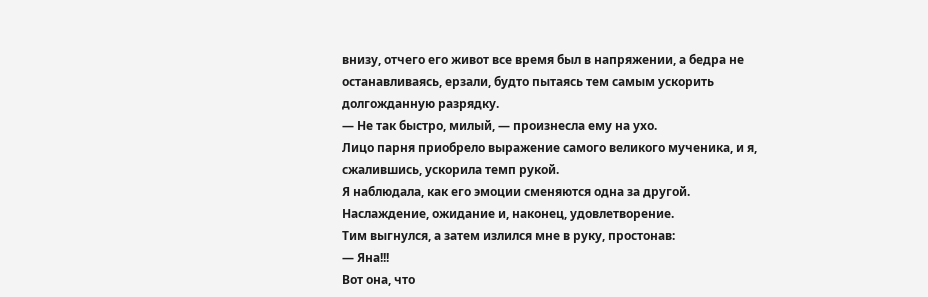внизу, отчего его живот все время был в напряжении, а бедра не останавливаясь, ерзали, будто пытаясь тем самым ускорить долгожданную разрядку.
— Не так быстро, милый, — произнесла ему на ухо.
Лицо парня приобрело выражение самого великого мученика, и я, сжалившись, ускорила темп рукой.
Я наблюдала, как его эмоции сменяются одна за другой. Наслаждение, ожидание и, наконец, удовлетворение.
Тим выгнулся, а затем излился мне в руку, простонав:
— Яна!!!
Вот она, что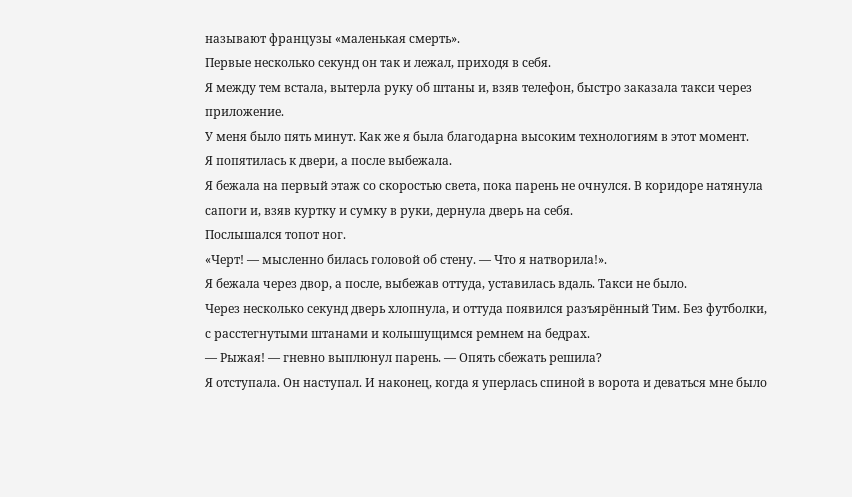называют французы «маленькая смерть».
Первые несколько секунд он так и лежал, приходя в себя.
Я между тем встала, вытерла руку об штаны и, взяв телефон, быстро заказала такси через приложение.
У меня было пять минут. Как же я была благодарна высоким технологиям в этот момент.
Я попятилась к двери, а после выбежала.
Я бежала на первый этаж со скоростью света, пока парень не очнулся. В коридоре натянула сапоги и, взяв куртку и сумку в руки, дернула дверь на себя.
Послышался топот ног.
«Черт! — мысленно билась головой об стену. — Что я натворила!».
Я бежала через двор, а после, выбежав оттуда, уставилась вдаль. Такси не было.
Через несколько секунд дверь хлопнула, и оттуда появился разъярённый Тим. Без футболки, с расстегнутыми штанами и колышущимся ремнем на бедрах.
— Рыжая! — гневно выплюнул парень. — Опять сбежать решила?
Я отступала. Он наступал. И наконец, когда я уперлась спиной в ворота и деваться мне было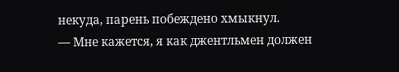некуда, парень побеждено хмыкнул.
— Мне кажется, я как джентльмен должен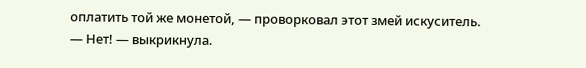оплатить той же монетой, — проворковал этот змей искуситель.
— Нет! — выкрикнула.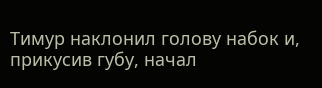Тимур наклонил голову набок и, прикусив губу, начал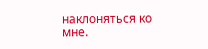наклоняться ко мне.